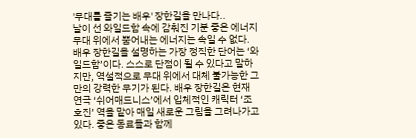'무대를 즐기는 배우' 장한길을 만나다..
날이 선 와일드함 속에 감춰진 기분 좋은 에너지 무대 위에서 뿜어내는 에너지는 속일 수 없다. 배우 장한길을 설명하는 가장 정직한 단어는 ‘와일드함’이다. 스스로 단점이 될 수 있다고 말하지만, 역설적으로 무대 위에서 대체 불가능한 그만의 강력한 무기가 된다. 배우 장한길은 현재 연극 ‘쉬어매드니스’에서 입체적인 캐릭터 ‘조호진’ 역을 맡아 매일 새로운 그림을 그려나가고 있다. 좋은 동료들과 함께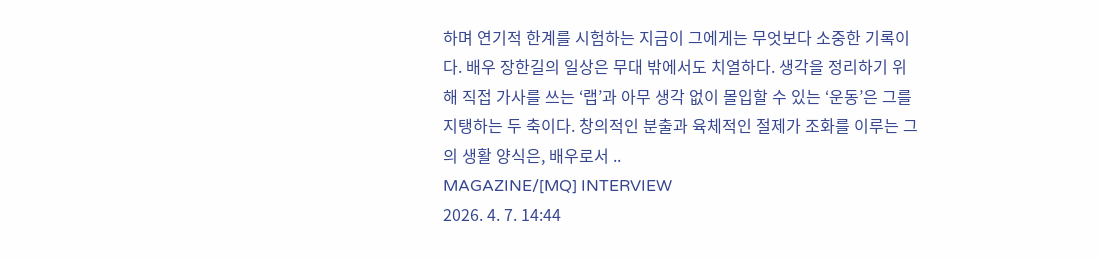하며 연기적 한계를 시험하는 지금이 그에게는 무엇보다 소중한 기록이다. 배우 장한길의 일상은 무대 밖에서도 치열하다. 생각을 정리하기 위해 직접 가사를 쓰는 ‘랩’과 아무 생각 없이 몰입할 수 있는 ‘운동’은 그를 지탱하는 두 축이다. 창의적인 분출과 육체적인 절제가 조화를 이루는 그의 생활 양식은, 배우로서 ..
MAGAZINE/[MQ] INTERVIEW
2026. 4. 7. 14:44